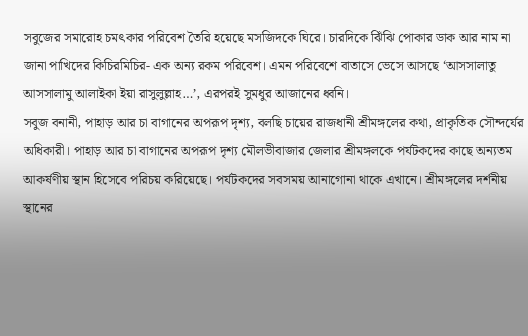সবুজের সমারোহ চমৎকার পরিবেশ তৈরি হয়েছে মসজিদকে ঘিরে। চারদিকে ঝিঁঝি পোকার ডাক আর নাম না জানা পাখিদের কিচিরমিচির- এক অন্য রকম পরিবেশ। এমন পরিবেশে বাতাসে ভেসে আসছে ‘আসসালাতু আসসালামু আলাইকা ইয়া রাসুলুল্লাহ…’, এরপরই সুমধুর আজানের ধ্বনি।
সবুজ বনানী, পাহাড় আর চা বাগানের অপরূপ দৃশ্য, বলছি চায়ের রাজধানী শ্রীমঙ্গলের কথা, প্রাকৃতিক সৌন্দর্যের অধিকারী। পাহাড় আর চা বাগানের অপরূপ দৃশ্য মৌলভীবাজার জেলার শ্রীমঙ্গলকে পর্যটকদের কাছে অন্যতম আকর্ষণীয় স্থান হিসেবে পরিচয় করিয়েছে। পর্যটকদের সবসময় আনাগোনা থাকে এখানে। শ্রীমঙ্গলের দর্শনীয় স্থানের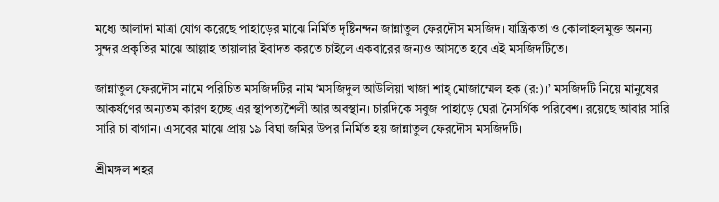মধ্যে আলাদা মাত্রা যোগ করেছে পাহাড়ের মাঝে নির্মিত দৃষ্টিনন্দন জান্নাতুল ফেরদৌস মসজিদ। যান্ত্রিকতা ও কোলাহলমুক্ত অনন্য সুন্দর প্রকৃতির মাঝে আল্লাহ তায়ালার ইবাদত করতে চাইলে একবারের জন্যও আসতে হবে এই মসজিদটিতে।

জান্নাতুল ফেরদৌস নামে পরিচিত মসজিদটির নাম ‘মসজিদুল আউলিয়া খাজা শাহ্ মোজাম্মেল হক (র:)।’ মসজিদটি নিয়ে মানুষের আকর্ষণের অন্যতম কারণ হচ্ছে এর স্থাপত্যশৈলী আর অবস্থান। চারদিকে সবুজ পাহাড়ে ঘেরা নৈসর্গিক পরিবেশ। রয়েছে আবার সারি সারি চা বাগান। এসবের মাঝে প্রায় ১৯ বিঘা জমির উপর নির্মিত হয় জান্নাতুল ফেরদৌস মসজিদটি।

শ্রীমঙ্গল শহর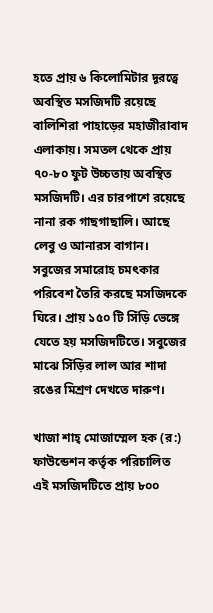হতে প্রায় ৬ কিলোমিটার দূরত্বে অবস্থিত মসজিদটি রয়েছে বালিশিরা পাহাড়ের মহাজীরাবাদ এলাকায়। সমতল থেকে প্রায় ৭০-৮০ ফুট উচ্চতায় অবস্থিত মসজিদটি। এর চারপাশে রয়েছে নানা রক গাছগাছালি। আছে লেবু ও আনারস বাগান। সবুজের সমারোহ চমৎকার পরিবেশ তৈরি করছে মসজিদকে ঘিরে। প্রায় ১৫০ টি সিঁড়ি ভেঙ্গে যেতে হয় মসজিদটিতে। সবুজের মাঝে সিঁড়ির লাল আর শাদা রঙের মিশ্রণ দেখতে দারুণ।

খাজা শাহ্ মোজাম্মেল হক (র:) ফাউন্ডেশন কর্তৃক পরিচালিত এই মসজিদটিতে প্রায় ৮০০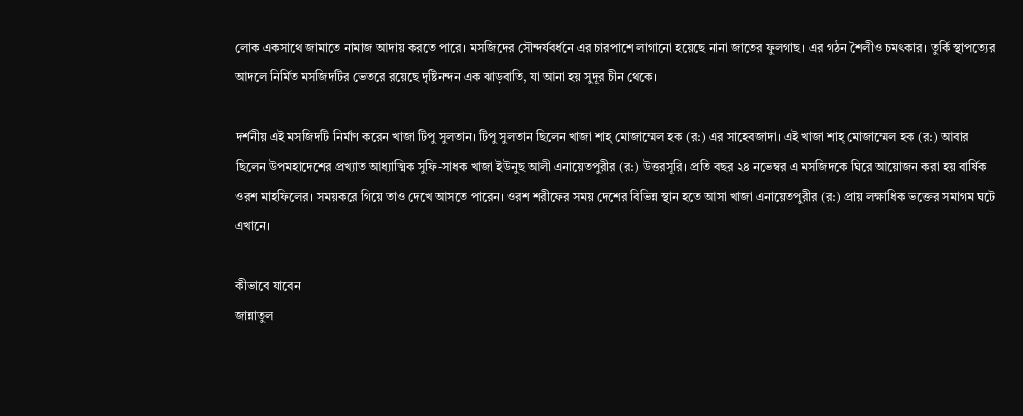লোক একসাথে জামাতে নামাজ আদায় করতে পারে। মসজিদের সৌন্দর্যবর্ধনে এর চারপাশে লাগানো হয়েছে নানা জাতের ফুলগাছ। এর গঠন শৈলীও চমৎকার। তুর্কি স্থাপত্যের আদলে নির্মিত মসজিদটির ভেতরে রয়েছে দৃষ্টিনন্দন এক ঝাড়বাতি, যা আনা হয় সুদূর চীন থেকে।

দর্শনীয় এই মসজিদটি নির্মাণ করেন খাজা টিপু সুলতান। টিপু সুলতান ছিলেন খাজা শাহ্ মোজাম্মেল হক (র:) এর সাহেবজাদা। এই খাজা শাহ্ মোজাম্মেল হক (র:) আবার ছিলেন উপমহাদেশের প্রখ্যাত আধ্যাত্মিক সুফি-সাধক খাজা ইউনুছ আলী এনায়েতপুরীর (র:) উত্তরসূরি। প্রতি বছর ২৪ নভেম্বর এ মসজিদকে ঘিরে আয়োজন করা হয় বার্ষিক ওরশ মাহফিলের। সময়করে গিয়ে তাও দেখে আসতে পারেন। ওরশ শরীফের সময় দেশের বিভিন্ন স্থান হতে আসা খাজা এনায়েতপুরীর (র:) প্রায় লক্ষাধিক ভক্তের সমাগম ঘটে এখানে।

কীভাবে যাবেন
জান্নাতুল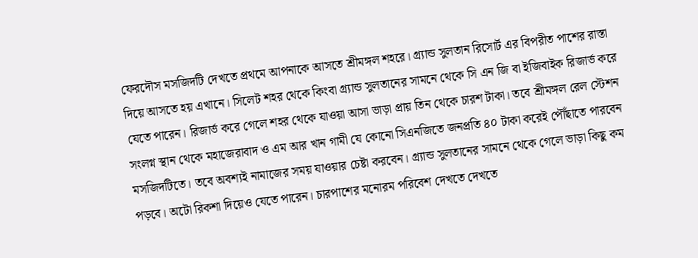ফেরদৌস মসজিদটি দেখতে প্রথমে আপনাকে আসতে শ্রীমঙ্গল শহরে। গ্র্যান্ড সুলতান রিসোর্ট এর বিপরীত পাশের রাস্তা দিয়ে আসতে হয় এখানে। সিলেট শহর থেকে কিংবা গ্র্যান্ড সুলতানের সামনে থেকে সি এন জি বা ইজিবাইক রিজার্ভ করে যেতে পারেন। রিজার্ভ করে গেলে শহর থেকে যাওয়া আসা ভাড়া প্রায় তিন থেকে চারশ টাকা। তবে শ্রীমঙ্গল রেল স্টেশন সংলগ্ন স্থান থেকে মহাজেরাবাদ ও এম আর খান গামী যে কোনো সিএনজিতে জনপ্রতি ৪০ টাকা করেই পৌঁছাতে পারবেন মসজিদটিতে। তবে অবশ্যই নামাজের সময় যাওয়ার চেষ্টা করবেন। গ্র্যান্ড সুলতানের সামনে থেকে গেলে ভাড়া কিছু কম পড়বে। অটো রিকশা দিয়েও যেতে পারেন। চারপাশের মনোরম পরিবেশ দেখতে দেখতে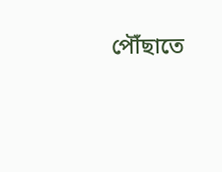পৌঁছাতে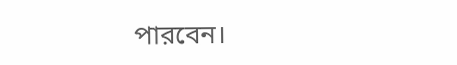পারবেন।